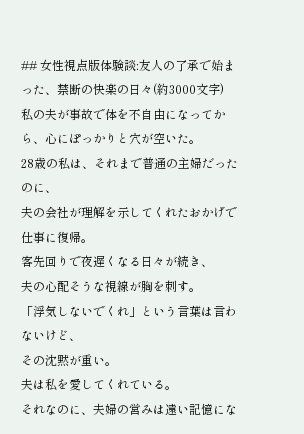## 女性視点版体験談:友人の了承で始まった、禁断の快楽の日々(約3000文字)
私の夫が事故で体を不自由になってから、心にぽっかりと穴が空いた。
28歳の私は、それまで普通の主婦だったのに、
夫の会社が理解を示してくれたおかげで仕事に復帰。
客先回りで夜遅くなる日々が続き、
夫の心配そうな視線が胸を刺す。
「浮気しないでくれ」という言葉は言わないけど、
その沈黙が重い。
夫は私を愛してくれている。
それなのに、夫婦の営みは遠い記憶にな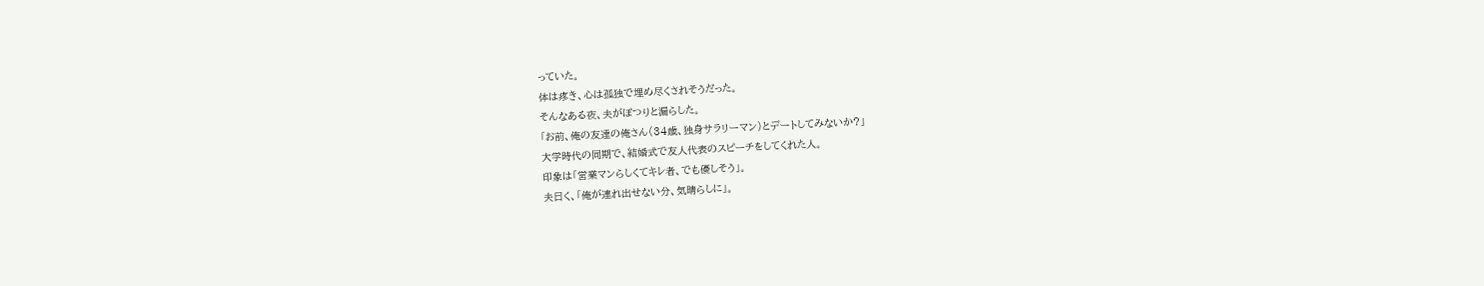っていた。
体は疼き、心は孤独で埋め尽くされそうだった。
そんなある夜、夫がぽつりと漏らした。
「お前、俺の友達の俺さん(34歳、独身サラリーマン)とデートしてみないか?」
大学時代の同期で、結婚式で友人代表のスピーチをしてくれた人。
印象は「営業マンらしくてキレ者、でも優しそう」。
夫曰く、「俺が連れ出せない分、気晴らしに」。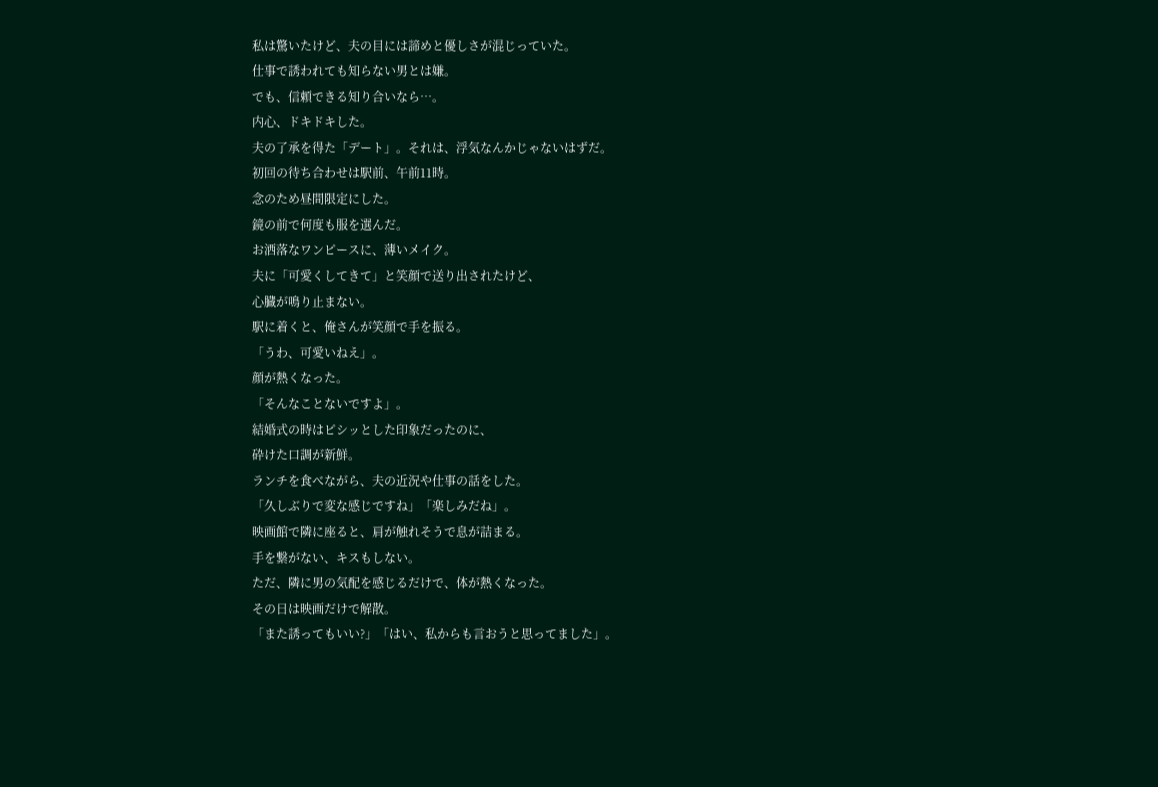私は驚いたけど、夫の目には諦めと優しさが混じっていた。
仕事で誘われても知らない男とは嫌。
でも、信頼できる知り合いなら…。
内心、ドキドキした。
夫の了承を得た「デート」。それは、浮気なんかじゃないはずだ。
初回の待ち合わせは駅前、午前11時。
念のため昼間限定にした。
鏡の前で何度も服を選んだ。
お洒落なワンピースに、薄いメイク。
夫に「可愛くしてきて」と笑顔で送り出されたけど、
心臓が鳴り止まない。
駅に着くと、俺さんが笑顔で手を振る。
「うわ、可愛いねえ」。
顔が熱くなった。
「そんなことないですよ」。
結婚式の時はピシッとした印象だったのに、
砕けた口調が新鮮。
ランチを食べながら、夫の近況や仕事の話をした。
「久しぶりで変な感じですね」「楽しみだね」。
映画館で隣に座ると、肩が触れそうで息が詰まる。
手を繋がない、キスもしない。
ただ、隣に男の気配を感じるだけで、体が熱くなった。
その日は映画だけで解散。
「また誘ってもいい?」「はい、私からも言おうと思ってました」。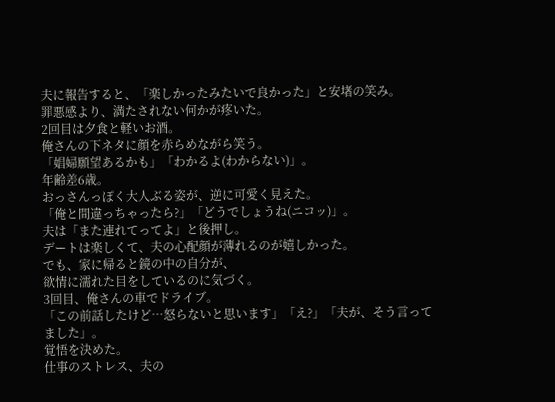夫に報告すると、「楽しかったみたいで良かった」と安堵の笑み。
罪悪感より、満たされない何かが疼いた。
2回目は夕食と軽いお酒。
俺さんの下ネタに顔を赤らめながら笑う。
「娼婦願望あるかも」「わかるよ(わからない)」。
年齢差6歳。
おっさんっぽく大人ぶる姿が、逆に可愛く見えた。
「俺と間違っちゃったら?」「どうでしょうね(ニコッ)」。
夫は「また連れてってよ」と後押し。
デートは楽しくて、夫の心配顔が薄れるのが嬉しかった。
でも、家に帰ると鏡の中の自分が、
欲情に濡れた目をしているのに気づく。
3回目、俺さんの車でドライブ。
「この前話したけど…怒らないと思います」「え?」「夫が、そう言ってました」。
覚悟を決めた。
仕事のストレス、夫の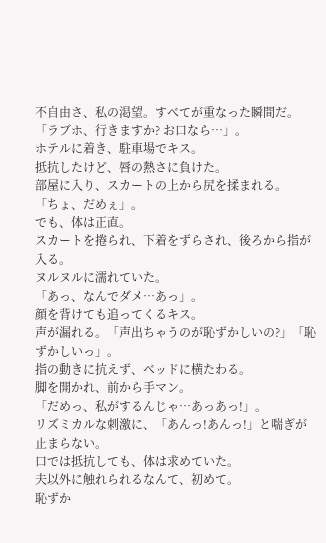不自由さ、私の渇望。すべてが重なった瞬間だ。
「ラブホ、行きますか? お口なら…」。
ホテルに着き、駐車場でキス。
抵抗したけど、唇の熱さに負けた。
部屋に入り、スカートの上から尻を揉まれる。
「ちょ、だめぇ」。
でも、体は正直。
スカートを捲られ、下着をずらされ、後ろから指が入る。
ヌルヌルに濡れていた。
「あっ、なんでダメ…あっ」。
顔を背けても追ってくるキス。
声が漏れる。「声出ちゃうのが恥ずかしいの?」「恥ずかしいっ」。
指の動きに抗えず、ベッドに横たわる。
脚を開かれ、前から手マン。
「だめっ、私がするんじゃ…あっあっ!」。
リズミカルな刺激に、「あんっ!あんっ!」と喘ぎが止まらない。
口では抵抗しても、体は求めていた。
夫以外に触れられるなんて、初めて。
恥ずか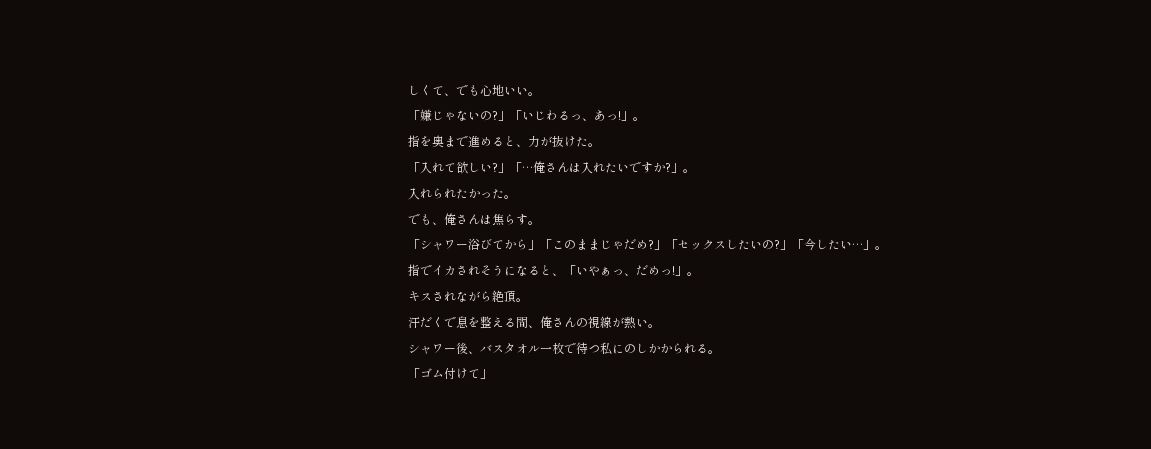しくて、でも心地いい。
「嫌じゃないの?」「いじわるっ、あっ!」。
指を奥まで進めると、力が抜けた。
「入れて欲しい?」「…俺さんは入れたいですか?」。
入れられたかった。
でも、俺さんは焦らす。
「シャワー浴びてから」「このままじゃだめ?」「セックスしたいの?」「今したい…」。
指でイカされそうになると、「いやぁっ、だめっ!」。
キスされながら絶頂。
汗だくで息を整える間、俺さんの視線が熱い。
シャワー後、バスタオル一枚で待つ私にのしかかられる。
「ゴム付けて」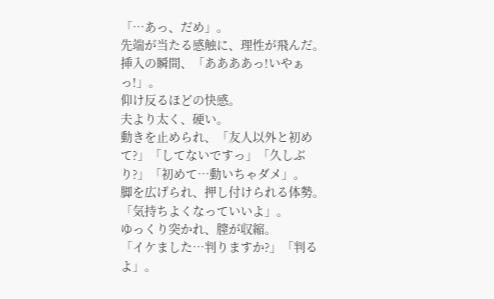「…あっ、だめ」。
先端が当たる感触に、理性が飛んだ。
挿入の瞬間、「ああああっ!いやぁっ!」。
仰け反るほどの快感。
夫より太く、硬い。
動きを止められ、「友人以外と初めて?」「してないですっ」「久しぶり?」「初めて…動いちゃダメ」。
脚を広げられ、押し付けられる体勢。
「気持ちよくなっていいよ」。
ゆっくり突かれ、膣が収縮。
「イケました…判りますか?」「判るよ」。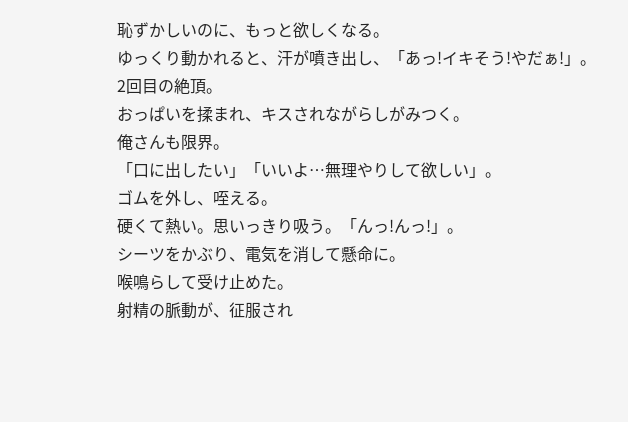恥ずかしいのに、もっと欲しくなる。
ゆっくり動かれると、汗が噴き出し、「あっ!イキそう!やだぁ!」。
2回目の絶頂。
おっぱいを揉まれ、キスされながらしがみつく。
俺さんも限界。
「口に出したい」「いいよ…無理やりして欲しい」。
ゴムを外し、咥える。
硬くて熱い。思いっきり吸う。「んっ!んっ!」。
シーツをかぶり、電気を消して懸命に。
喉鳴らして受け止めた。
射精の脈動が、征服され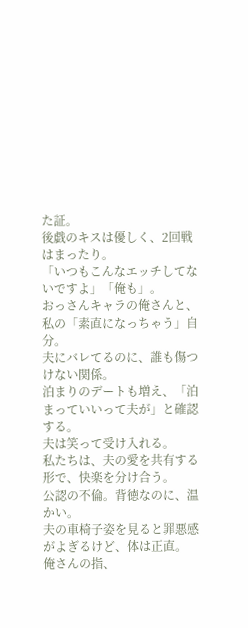た証。
後戯のキスは優しく、2回戦はまったり。
「いつもこんなエッチしてないですよ」「俺も」。
おっさんキャラの俺さんと、私の「素直になっちゃう」自分。
夫にバレてるのに、誰も傷つけない関係。
泊まりのデートも増え、「泊まっていいって夫が」と確認する。
夫は笑って受け入れる。
私たちは、夫の愛を共有する形で、快楽を分け合う。
公認の不倫。背徳なのに、温かい。
夫の車椅子姿を見ると罪悪感がよぎるけど、体は正直。
俺さんの指、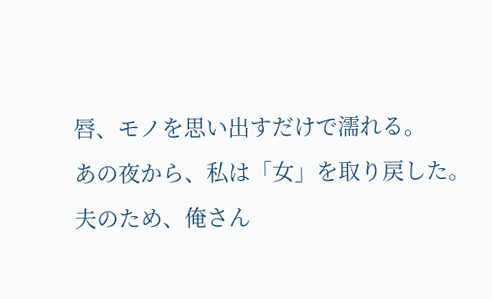唇、モノを思い出すだけで濡れる。
あの夜から、私は「女」を取り戻した。
夫のため、俺さん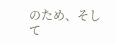のため、そして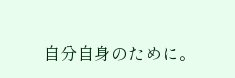自分自身のために。